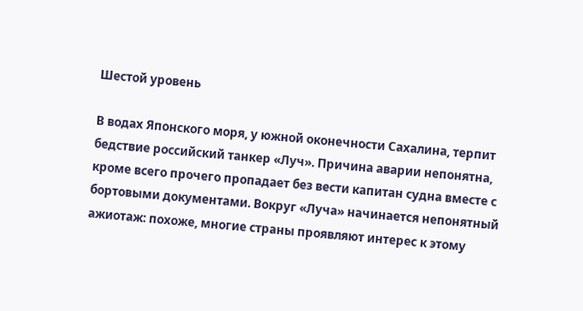Шестой уровень

В водах Японского моря, у южной оконечности Сахалина, терпит бедствие российский танкер «Луч». Причина аварии непонятна, кроме всего прочего пропадает без вести капитан судна вместе с бортовыми документами. Вокруг «Луча» начинается непонятный ажиотаж: похоже, многие страны проявляют интерес к этому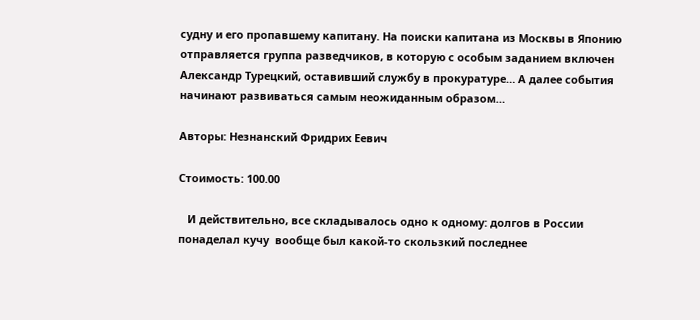судну и его пропавшему капитану. На поиски капитана из Москвы в Японию отправляется группа разведчиков, в которую с особым заданием включен Александр Турецкий, оставивший службу в прокуратуре… А далее события начинают развиваться самым неожиданным образом…

Авторы: Незнанский Фридрих Еевич

Стоимость: 100.00

   И действительно, все складывалось одно к одному: долгов в России понаделал кучу  вообще был какой-то скользкий последнее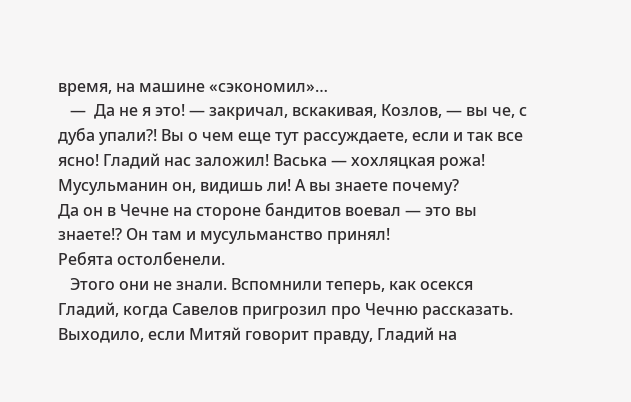время, на машине «сэкономил»…
   —  Да не я это! — закричал, вскакивая, Козлов, — вы че, с дуба упали?! Вы о чем еще тут рассуждаете, если и так все ясно! Гладий нас заложил! Васька — хохляцкая рожа! Мусульманин он, видишь ли! А вы знаете почему?
Да он в Чечне на стороне бандитов воевал — это вы знаете!? Он там и мусульманство принял!
Ребята остолбенели.
   Этого они не знали. Вспомнили теперь, как осекся Гладий, когда Савелов пригрозил про Чечню рассказать. Выходило, если Митяй говорит правду, Гладий на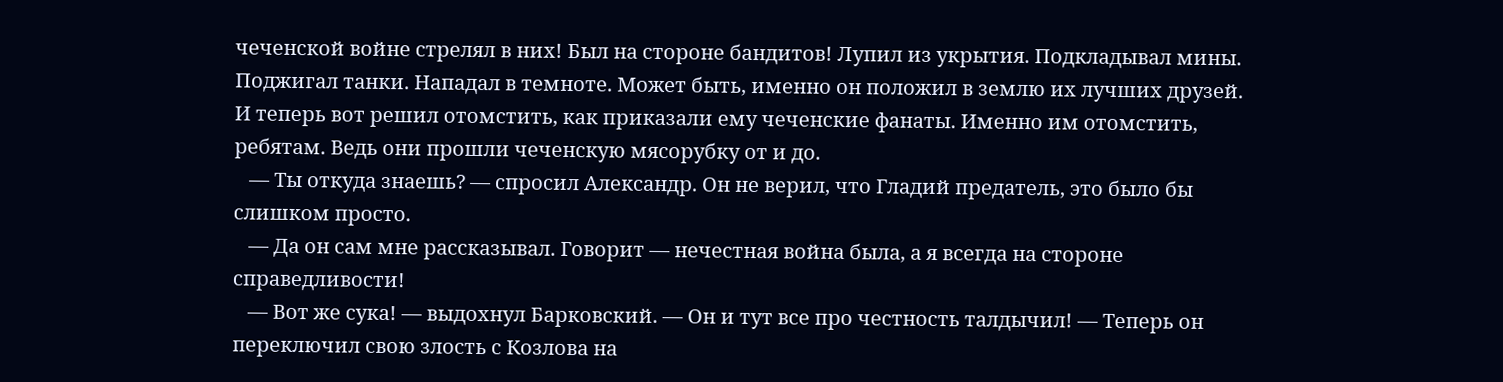чеченской войне стрелял в них! Был на стороне бандитов! Лупил из укрытия. Подкладывал мины. Поджигал танки. Нападал в темноте. Может быть, именно он положил в землю их лучших друзей. И теперь вот решил отомстить, как приказали ему чеченские фанаты. Именно им отомстить, ребятам. Ведь они прошли чеченскую мясорубку от и до.
   — Ты откуда знаешь? — спросил Александр. Он не верил, что Гладий предатель, это было бы слишком просто.
   — Да он сам мне рассказывал. Говорит — нечестная война была, а я всегда на стороне справедливости!
   — Вот же сука! — выдохнул Барковский. — Он и тут все про честность талдычил! — Теперь он переключил свою злость с Козлова на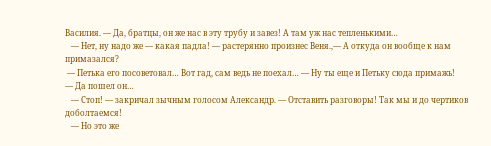Василия. — Да, братцы, он же нас в эту трубу и завез! А там уж нас тепленькими…
   — Нет, ну надо же — какая падла! — растерянно произнес Веня.,— А откуда он вообще к нам примазался?
 — Петька его посоветовал… Вот гад, сам ведь не поехал… — Ну ты еще и Петьку сюда примажь!
— Да пошел он…
   — Стоп! — закричал зычным голосом Александр. — Отставить разговоры! Так мы и до чертиков доболтаемся!
   — Но это же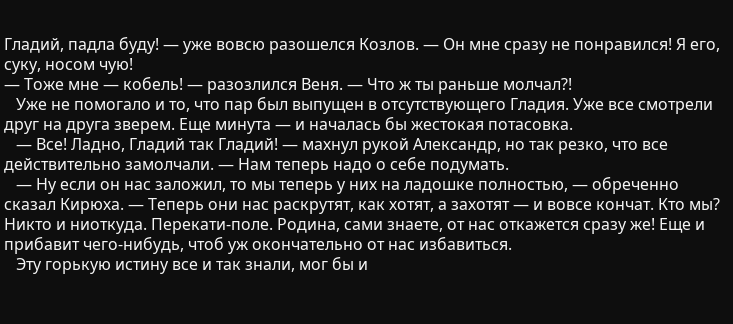Гладий, падла буду! — уже вовсю разошелся Козлов. — Он мне сразу не понравился! Я его, суку, носом чую!
— Тоже мне — кобель! — разозлился Веня. — Что ж ты раньше молчал?!
   Уже не помогало и то, что пар был выпущен в отсутствующего Гладия. Уже все смотрели друг на друга зверем. Еще минута — и началась бы жестокая потасовка.
   — Все! Ладно, Гладий так Гладий! — махнул рукой Александр, но так резко, что все действительно замолчали. — Нам теперь надо о себе подумать.
   — Ну если он нас заложил, то мы теперь у них на ладошке полностью, — обреченно сказал Кирюха. — Теперь они нас раскрутят, как хотят, а захотят — и вовсе кончат. Кто мы? Никто и ниоткуда. Перекати-поле. Родина, сами знаете, от нас откажется сразу же! Еще и прибавит чего-нибудь, чтоб уж окончательно от нас избавиться.
   Эту горькую истину все и так знали, мог бы и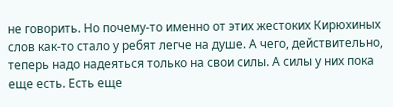не говорить. Но почему-то именно от этих жестоких Кирюхиных слов как-то стало у ребят легче на душе. А чего, действительно, теперь надо надеяться только на свои силы. А силы у них пока еще есть. Есть еще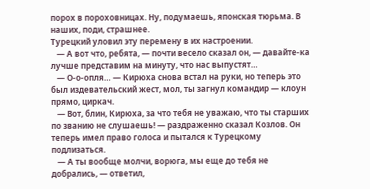порох в пороховницах. Ну, подумаешь, японская тюрьма. В наших, поди, страшнее.
Турецкий уловил эту перемену в их настроении.
   — А вот что, ребята, — почти весело сказал он, — давайте-ка лучше представим на минуту, что нас выпустят…
   — О-о-опля… — Кирюха снова встал на руки, но теперь это был издевательский жест, мол, ты загнул командир — клоун прямо, циркач.
   — Вот, блин, Кирюха, за что тебя не уважаю, что ты старших по званию не слушаешь! — раздраженно сказал Козлов. Он теперь имел право голоса и пытался к Турецкому подлизаться.
   — А ты вообще молчи, ворюга, мы еще до тебя не добрались, — ответил,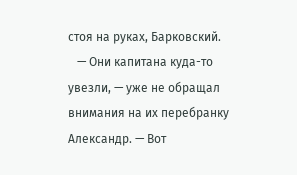стоя на руках, Барковский.
   — Они капитана куда-то увезли, — уже не обращал внимания на их перебранку Александр. — Вот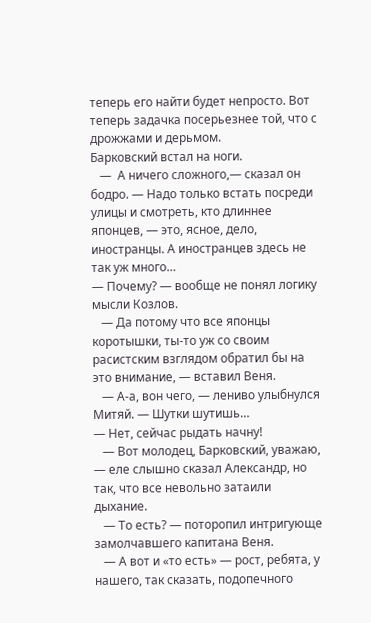теперь его найти будет непросто. Вот теперь задачка посерьезнее той, что с дрожжами и дерьмом.
Барковский встал на ноги.
   —  А ничего сложного,— сказал он бодро. — Надо только встать посреди улицы и смотреть, кто длиннее японцев, — это, ясное, дело, иностранцы. А иностранцев здесь не так уж много…
— Почему? — вообще не понял логику мысли Козлов.
   — Да потому что все японцы коротышки, ты-то уж со своим расистским взглядом обратил бы на это внимание, — вставил Веня.
   — А-а, вон чего, — лениво улыбнулся Митяй. — Шутки шутишь…
— Нет, сейчас рыдать начну!
   — Вот молодец, Барковский, уважаю, — еле слышно сказал Александр, но так, что все невольно затаили дыхание.
   — То есть? — поторопил интригующе замолчавшего капитана Веня.
   — А вот и «то есть» — рост, ребята, у нашего, так сказать, подопечного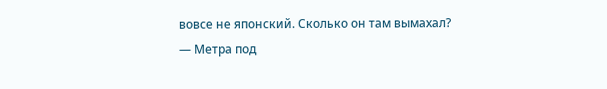вовсе не японский. Сколько он там вымахал?
— Метра под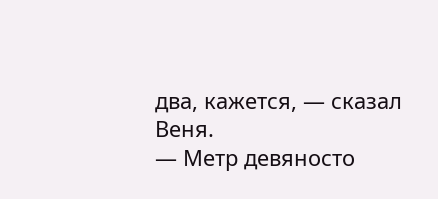два, кажется, — сказал Веня.
— Метр девяносто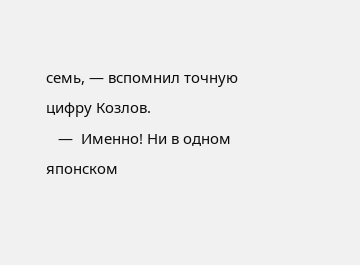семь, — вспомнил точную цифру Козлов.
   —  Именно! Ни в одном японском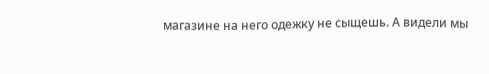магазине на него одежку не сыщешь. А видели мы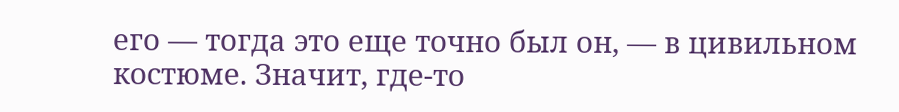его — тогда это еще точно был он, — в цивильном костюме. Значит, где-то